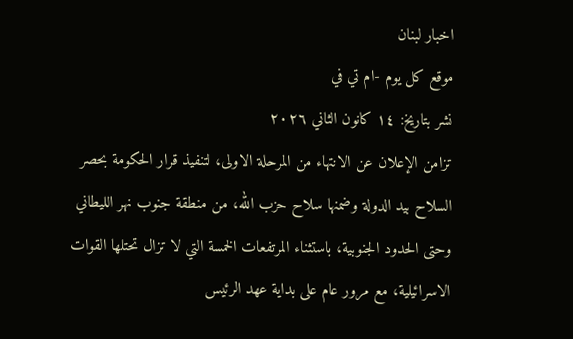اخبار لبنان
موقع كل يوم -ام تي في
نشر بتاريخ: ١٤ كانون الثاني ٢٠٢٦
تزامن الإعلان عن الانتهاء من المرحلة الاولى، لتنفيذ قرار الحكومة بحصر السلاح بيد الدولة وضمنها سلاح حزب الله، من منطقة جنوب نهر الليطاني وحتى الحدود الجنوبية، باستثناء المرتفعات الخمسة التي لا تزال تحتلها القوات الاسرائيلية، مع مرور عام على بداية عهد الرئيس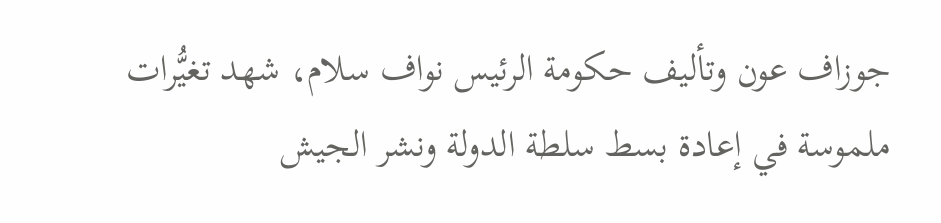جوزاف عون وتأليف حكومة الرئيس نواف سلام، شهد تغيُّرات ملموسة في إعادة بسط سلطة الدولة ونشر الجيش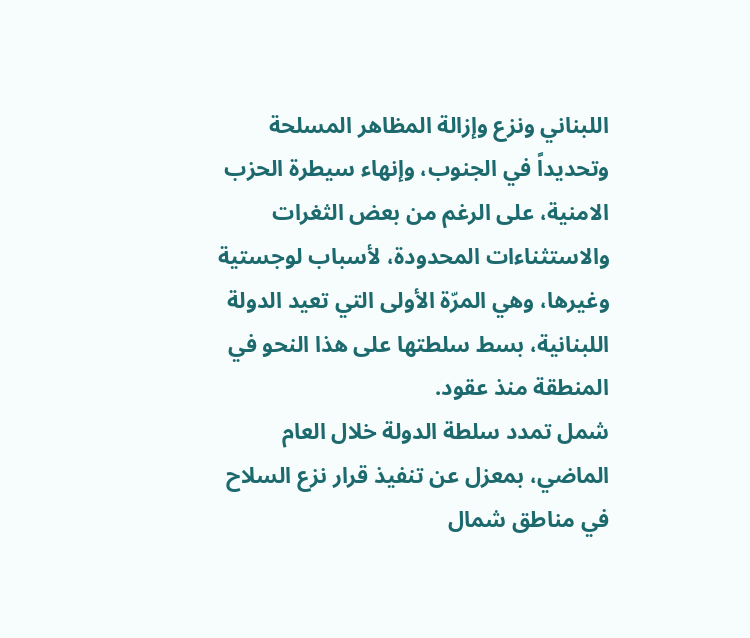اللبناني ونزع وإزالة المظاهر المسلحة وتحديداً في الجنوب، وإنهاء سيطرة الحزب الامنية، على الرغم من بعض الثغرات والاستثناءات المحدودة، لأسباب لوجستية وغيرها، وهي المرّة الأولى التي تعيد الدولة اللبنانية، بسط سلطتها على هذا النحو في المنطقة منذ عقود.
شمل تمدد سلطة الدولة خلال العام الماضي، بمعزل عن تنفيذ قرار نزع السلاح في مناطق شمال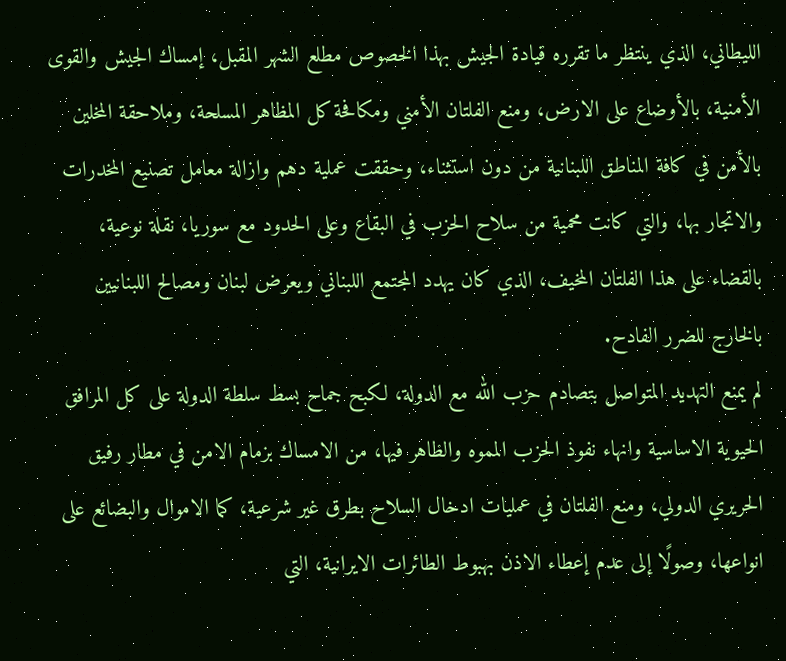الليطاني، الذي ينتظر ما تقرره قيادة الجيش بهذا الخصوص مطلع الشهر المقبل، إمساك الجيش والقوى الأمنية، بالأوضاع على الارض، ومنع الفلتان الأمني ومكافحة كل المظاهر المسلحة، وملاحقة المخلين بالأمن في كافة المناطق اللبنانية من دون استثناء، وحققت عملية دهم وازالة معامل تصنيع المخدرات والاتجار بها، والتي كانت محمية من سلاح الحزب في البقاع وعلى الحدود مع سوريا، نقلة نوعية، بالقضاء على هذا الفلتان المخيف، الذي كان يهدد المجتمع اللبناني ويعرض لبنان ومصالح اللبنانيين بالخارج للضرر الفادح.
لم يمنع التهديد المتواصل بتصادم حزب الله مع الدولة، لكبح جماح بسط سلطة الدولة على كل المرافق الحيوية الاساسية وانهاء نفوذ الحزب المموه والظاهر فيها، من الامساك بزمام الامن في مطار رفيق الحريري الدولي، ومنع الفلتان في عمليات ادخال السلاح بطرق غير شرعية، كما الاموال والبضائع على انواعها، وصولًا إلى عدم إعطاء الاذن بهبوط الطائرات الايرانية، التي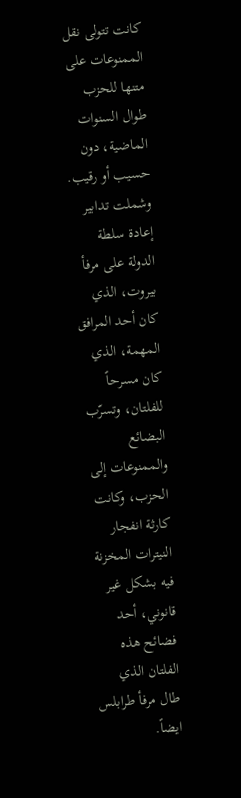كانت تتولى نقل الممنوعات على متنها للحزب طوال السنوات الماضية، دون حسيب أو رقيب.
وشملت تدابير إعادة سلطة الدولة على مرفأ بيروت، الذي كان أحد المرافق المهمة، الذي كان مسرحاً للفلتان، وتسرّب البضائع والممنوعات إلى الحزب، وكانت كارثة انفجار النيترات المخزنة فيه بشكل غير قانوني، أحد فضائح هذه الفلتان الذي طال مرفأ طرابلس ايضاً.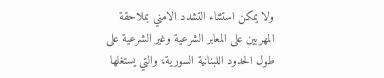ولا يمكن استثناء التشدد الامني بملاحقة المهربين على المعابر الشرعية وغير الشرعية على طول الحدود اللبنانية السورية، والتي يستغلها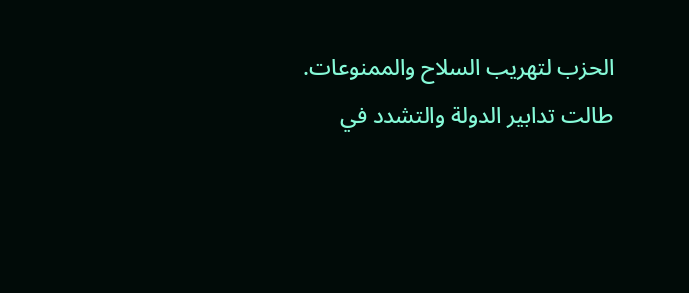الحزب لتهريب السلاح والممنوعات.
طالت تدابير الدولة والتشدد في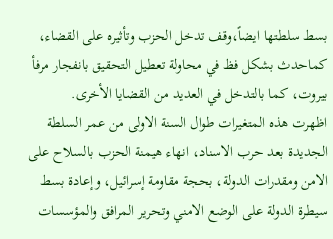بسط سلطتها ايضاً،وقف تدخل الحزب وتأثيره على القضاء، كماحدث بشكل فظ في محاولة تعطيل التحقيق بانفجار مرفأ بيروت، كما بالتدخل في العديد من القضايا الأخرى.
اظهرت هذه المتغيرات طوال السنة الاولى من عمر السلطة الجديدة بعد حرب الاسناد، انهاء هيمنة الحزب بالسلاح على الامن ومقدرات الدولة، بحجة مقاومة إسرائيل، وإعادة بسط سيطرة الدولة على الوضع الامني وتحرير المرافق والمؤسسات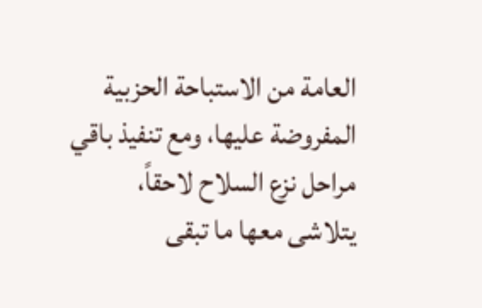العامة من الاستباحة الحزبية المفروضة عليها، ومع تنفيذ باقي مراحل نزع السلاح لاحقاً، يتلاشى معها ما تبقى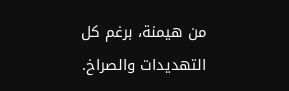من هيمنة، برغم كل التهديدات والصراخ.